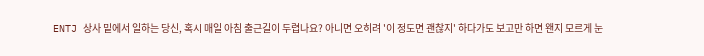ENTJ 상사 밑에서 일하는 당신, 혹시 매일 아침 출근길이 두렵나요? 아니면 오히려 '이 정도면 괜찮지' 하다가도 보고만 하면 왠지 모르게 눈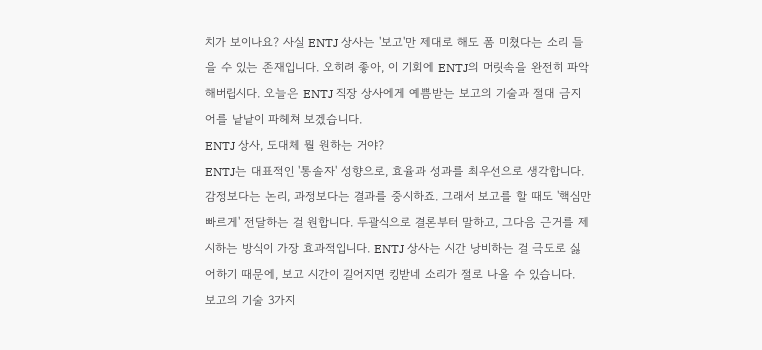치가 보이나요? 사실 ENTJ 상사는 '보고'만 제대로 해도 폼 미쳤다는 소리 들을 수 있는 존재입니다. 오히려 좋아, 이 기회에 ENTJ의 머릿속을 완전히 파악해버립시다. 오늘은 ENTJ 직장 상사에게 예쁨받는 보고의 기술과 절대 금지어를 낱낱이 파헤쳐 보겠습니다.
ENTJ 상사, 도대체 뭘 원하는 거야?
ENTJ는 대표적인 '통솔자' 성향으로, 효율과 성과를 최우선으로 생각합니다. 감정보다는 논리, 과정보다는 결과를 중시하죠. 그래서 보고를 할 때도 '핵심만 빠르게' 전달하는 걸 원합니다. 두괄식으로 결론부터 말하고, 그다음 근거를 제시하는 방식이 가장 효과적입니다. ENTJ 상사는 시간 낭비하는 걸 극도로 싫어하기 때문에, 보고 시간이 길어지면 킹받네 소리가 절로 나올 수 있습니다.
보고의 기술 3가지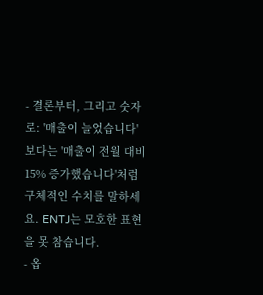- 결론부터, 그리고 숫자로: '매출이 늘었습니다'보다는 '매출이 전월 대비 15% 증가했습니다'처럼 구체적인 수치를 말하세요. ENTJ는 모호한 표현을 못 참습니다.
- 옵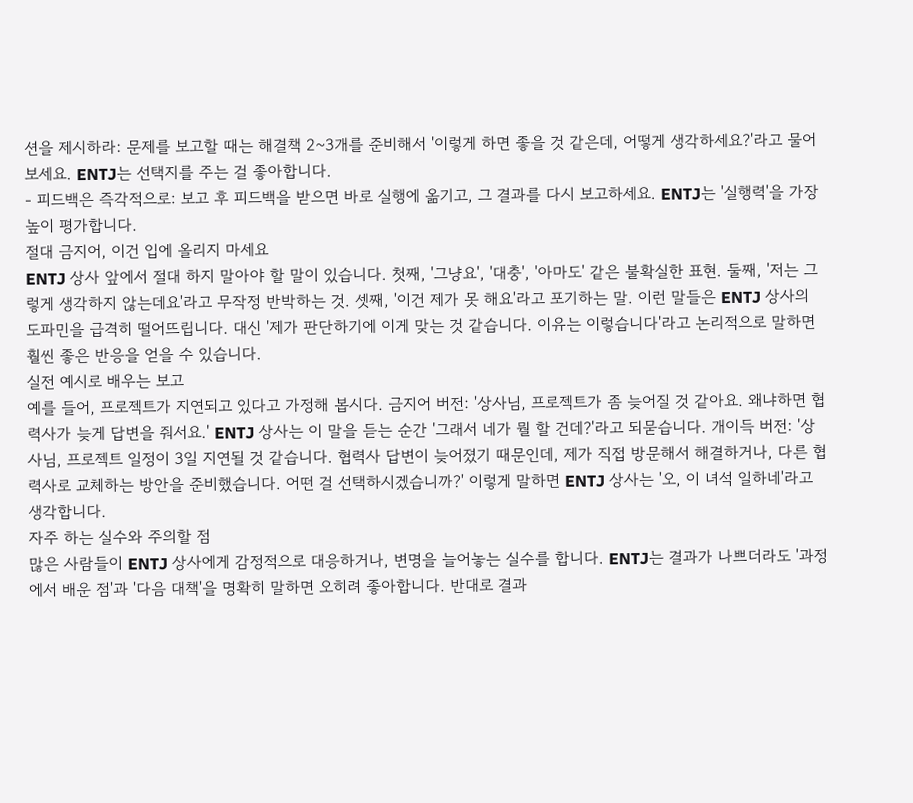션을 제시하라: 문제를 보고할 때는 해결책 2~3개를 준비해서 '이렇게 하면 좋을 것 같은데, 어떻게 생각하세요?'라고 물어보세요. ENTJ는 선택지를 주는 걸 좋아합니다.
- 피드백은 즉각적으로: 보고 후 피드백을 받으면 바로 실행에 옮기고, 그 결과를 다시 보고하세요. ENTJ는 '실행력'을 가장 높이 평가합니다.
절대 금지어, 이건 입에 올리지 마세요
ENTJ 상사 앞에서 절대 하지 말아야 할 말이 있습니다. 첫째, '그냥요', '대충', '아마도' 같은 불확실한 표현. 둘째, '저는 그렇게 생각하지 않는데요'라고 무작정 반박하는 것. 셋째, '이건 제가 못 해요'라고 포기하는 말. 이런 말들은 ENTJ 상사의 도파민을 급격히 떨어뜨립니다. 대신 '제가 판단하기에 이게 맞는 것 같습니다. 이유는 이렇습니다'라고 논리적으로 말하면 훨씬 좋은 반응을 얻을 수 있습니다.
실전 예시로 배우는 보고
예를 들어, 프로젝트가 지연되고 있다고 가정해 봅시다. 금지어 버전: '상사님, 프로젝트가 좀 늦어질 것 같아요. 왜냐하면 협력사가 늦게 답변을 줘서요.' ENTJ 상사는 이 말을 듣는 순간 '그래서 네가 뭘 할 건데?'라고 되묻습니다. 개이득 버전: '상사님, 프로젝트 일정이 3일 지연될 것 같습니다. 협력사 답변이 늦어졌기 때문인데, 제가 직접 방문해서 해결하거나, 다른 협력사로 교체하는 방안을 준비했습니다. 어떤 걸 선택하시겠습니까?' 이렇게 말하면 ENTJ 상사는 '오, 이 녀석 일하네'라고 생각합니다.
자주 하는 실수와 주의할 점
많은 사람들이 ENTJ 상사에게 감정적으로 대응하거나, 변명을 늘어놓는 실수를 합니다. ENTJ는 결과가 나쁘더라도 '과정에서 배운 점'과 '다음 대책'을 명확히 말하면 오히려 좋아합니다. 반대로 결과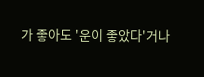가 좋아도 '운이 좋았다'거나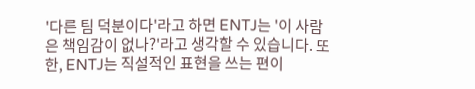'다른 팀 덕분이다'라고 하면 ENTJ는 '이 사람은 책임감이 없나?'라고 생각할 수 있습니다. 또한, ENTJ는 직설적인 표현을 쓰는 편이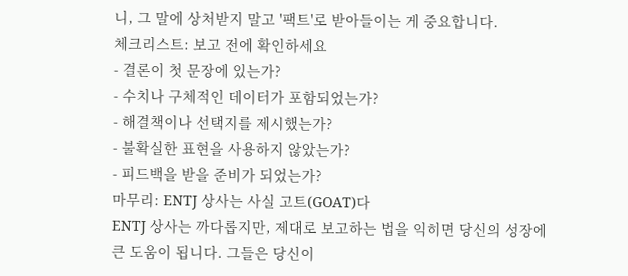니, 그 말에 상처받지 말고 '팩트'로 받아들이는 게 중요합니다.
체크리스트: 보고 전에 확인하세요
- 결론이 첫 문장에 있는가?
- 수치나 구체적인 데이터가 포함되었는가?
- 해결책이나 선택지를 제시했는가?
- 불확실한 표현을 사용하지 않았는가?
- 피드백을 받을 준비가 되었는가?
마무리: ENTJ 상사는 사실 고트(GOAT)다
ENTJ 상사는 까다롭지만, 제대로 보고하는 법을 익히면 당신의 성장에 큰 도움이 됩니다. 그들은 당신이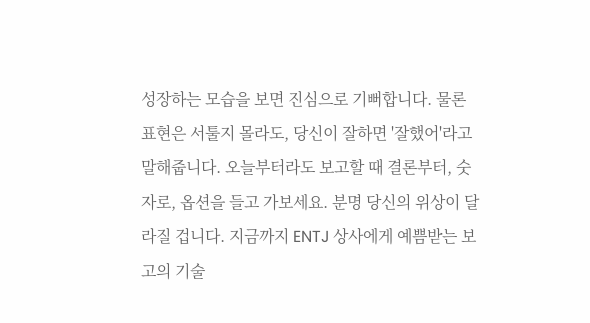성장하는 모습을 보면 진심으로 기뻐합니다. 물론 표현은 서툴지 몰라도, 당신이 잘하면 '잘했어'라고 말해줍니다. 오늘부터라도 보고할 때 결론부터, 숫자로, 옵션을 들고 가보세요. 분명 당신의 위상이 달라질 겁니다. 지금까지 ENTJ 상사에게 예쁨받는 보고의 기술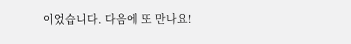이었습니다. 다음에 또 만나요!